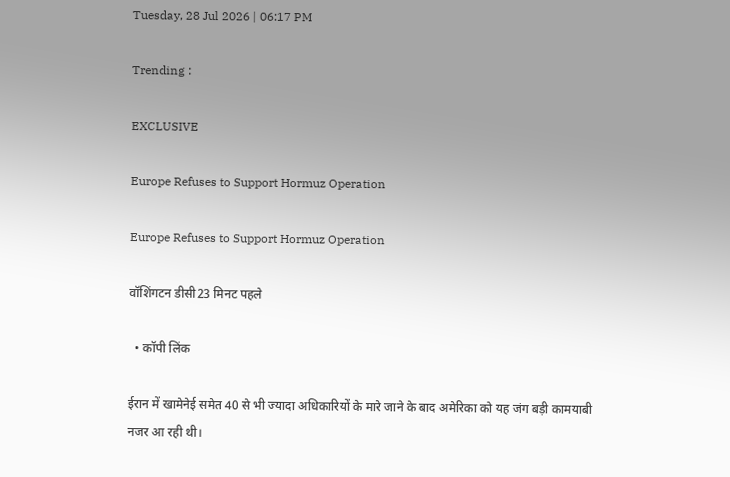Tuesday, 28 Jul 2026 | 06:17 PM

Trending :

EXCLUSIVE

Europe Refuses to Support Hormuz Operation

Europe Refuses to Support Hormuz Operation

वॉशिंगटन डीसी23 मिनट पहले

  • कॉपी लिंक

ईरान में खामेनेई समेत 40 से भी ज्यादा अधिकारियों के मारे जाने के बाद अमेरिका को यह जंग बड़ी कामयाबी नजर आ रही थी।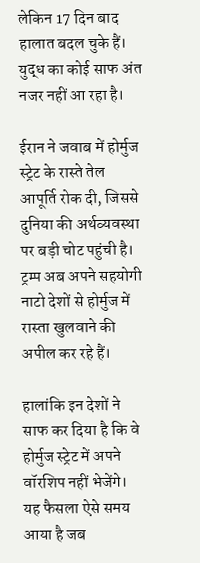लेकिन 17 दिन बाद हालात बदल चुके हैं। युद्ध का कोई साफ अंत नजर नहीं आ रहा है।

ईरान ने जवाब में होर्मुज स्ट्रेट के रास्ते तेल आपूर्ति रोक दी, जिससे दुनिया की अर्थव्यवस्था पर बड़ी चोट पहुंची है। ट्रम्प अब अपने सहयोगी नाटो देशों से होर्मुज में रास्ता खुलवाने की अपील कर रहे हैं।

हालांकि इन देशों ने साफ कर दिया है कि वे होर्मुज स्ट्रेट में अपने वॉरशिप नहीं भेजेंगे। यह फैसला ऐसे समय आया है जब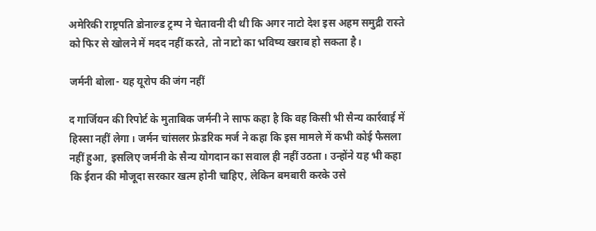अमेरिकी राष्ट्रपति डोनाल्ड ट्रम्प ने चेतावनी दी थी कि अगर नाटो देश इस अहम समुद्री रास्ते को फिर से खोलने में मदद नहीं करते, तो नाटो का भविष्य खराब हो सकता है।

जर्मनी बोला- यह यूरोप की जंग नहीं

द गार्जियन की रिपोर्ट के मुताबिक जर्मनी ने साफ कहा है कि वह किसी भी सैन्य कार्रवाई में हिस्सा नहीं लेगा। जर्मन चांसलर फ्रेडरिक मर्ज ने कहा कि इस मामले में कभी कोई फैसला नहीं हुआ, इसलिए जर्मनी के सैन्य योगदान का सवाल ही नहीं उठता। उन्होंने यह भी कहा कि ईरान की मौजूदा सरकार खत्म होनी चाहिए, लेकिन बमबारी करके उसे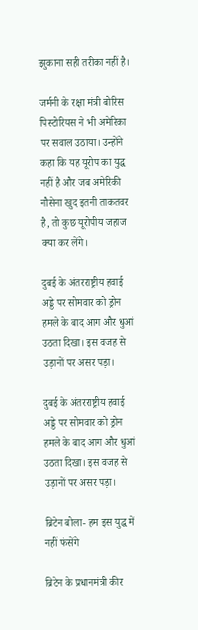झुकाना सही तरीका नहीं है।

जर्मनी के रक्षा मंत्री बोरिस पिस्टोरियस ने भी अमेरिका पर सवाल उठाया। उन्होंने कहा कि यह यूरोप का युद्ध नहीं है और जब अमेरिकी नौसेना खुद इतनी ताकतवर है, तो कुछ यूरोपीय जहाज क्या कर लेंगे।

दुबई के अंतरराष्ट्रीय हवाई अड्डे पर सोमवार को ड्रोन हमले के बाद आग और धुआं उठता दिखा। इस वजह से उड़ानों पर असर पड़ा।

दुबई के अंतरराष्ट्रीय हवाई अड्डे पर सोमवार को ड्रोन हमले के बाद आग और धुआं उठता दिखा। इस वजह से उड़ानों पर असर पड़ा।

ब्रिटेन बोला- हम इस युद्ध में नहीं फंसेंगे

ब्रिटेन के प्रधानमंत्री कीर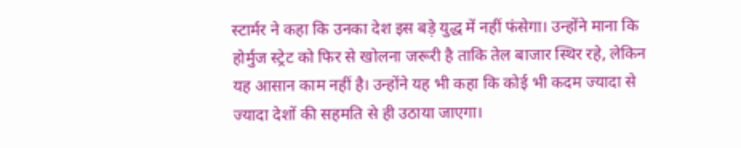स्टार्मर ने कहा कि उनका देश इस बड़े युद्ध में नहीं फंसेगा। उन्होंने माना कि होर्मुज स्ट्रेट को फिर से खोलना जरूरी है ताकि तेल बाजार स्थिर रहे, लेकिन यह आसान काम नहीं है। उन्होंने यह भी कहा कि कोई भी कदम ज्यादा से ज्यादा देशों की सहमति से ही उठाया जाएगा।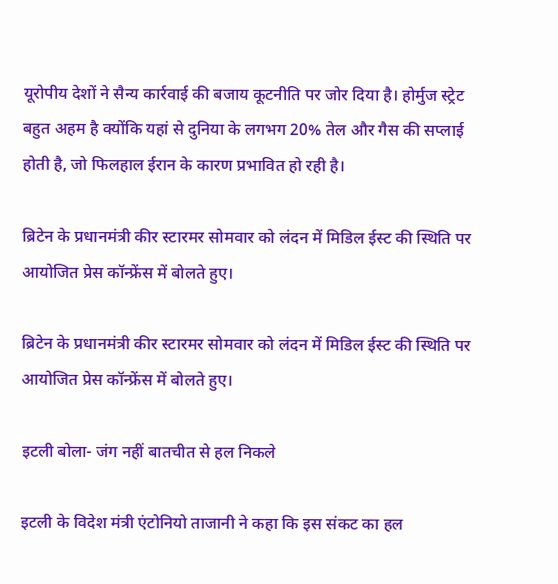यूरोपीय देशों ने सैन्य कार्रवाई की बजाय कूटनीति पर जोर दिया है। होर्मुज स्ट्रेट बहुत अहम है क्योंकि यहां से दुनिया के लगभग 20% तेल और गैस की सप्लाई होती है, जो फिलहाल ईरान के कारण प्रभावित हो रही है।

ब्रिटेन के प्रधानमंत्री कीर स्टारमर सोमवार को लंदन में मिडिल ईस्ट की स्थिति पर आयोजित प्रेस कॉन्फ्रेंस में बोलते हुए।

ब्रिटेन के प्रधानमंत्री कीर स्टारमर सोमवार को लंदन में मिडिल ईस्ट की स्थिति पर आयोजित प्रेस कॉन्फ्रेंस में बोलते हुए।

इटली बोला- जंग नहीं बातचीत से हल निकले

इटली के विदेश मंत्री एंटोनियो ताजानी ने कहा कि इस संकट का हल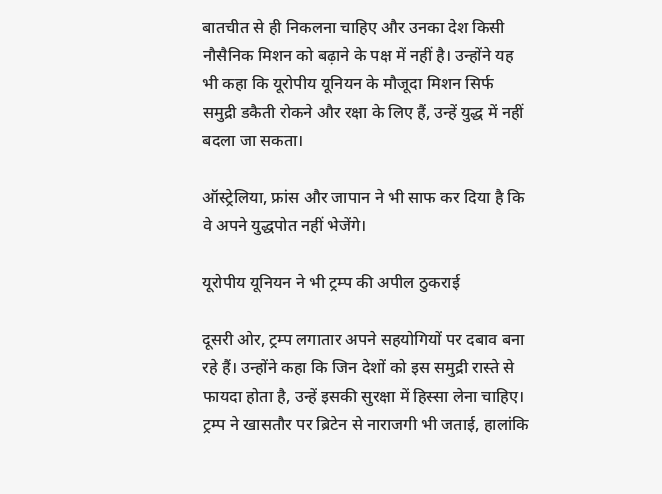बातचीत से ही निकलना चाहिए और उनका देश किसी नौसैनिक मिशन को बढ़ाने के पक्ष में नहीं है। उन्होंने यह भी कहा कि यूरोपीय यूनियन के मौजूदा मिशन सिर्फ समुद्री डकैती रोकने और रक्षा के लिए हैं, उन्हें युद्ध में नहीं बदला जा सकता।

ऑस्ट्रेलिया, फ्रांस और जापान ने भी साफ कर दिया है कि वे अपने युद्धपोत नहीं भेजेंगे।

यूरोपीय यूनियन ने भी ट्रम्प की अपील ठुकराई

दूसरी ओर, ट्रम्प लगातार अपने सहयोगियों पर दबाव बना रहे हैं। उन्होंने कहा कि जिन देशों को इस समुद्री रास्ते से फायदा होता है, उन्हें इसकी सुरक्षा में हिस्सा लेना चाहिए। ट्रम्प ने खासतौर पर ब्रिटेन से नाराजगी भी जताई, हालांकि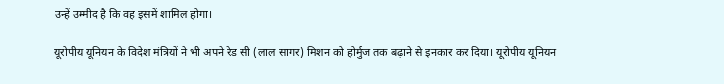उन्हें उम्मीद है कि वह इसमें शामिल होगा।

यूरोपीय यूनियन के विदेश मंत्रियों ने भी अपने रेड सी (लाल सागर) मिशन को होर्मुज तक बढ़ाने से इनकार कर दिया। यूरोपीय यूनियन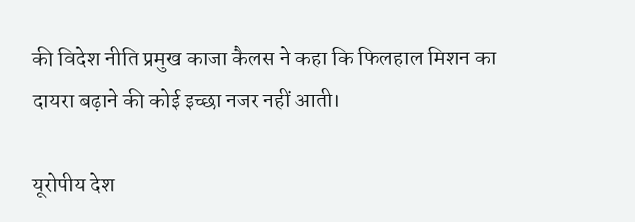की विदेश नीति प्रमुख काजा कैलस ने कहा कि फिलहाल मिशन का दायरा बढ़ाने की कोई इच्छा नजर नहीं आती।

यूरोपीय देश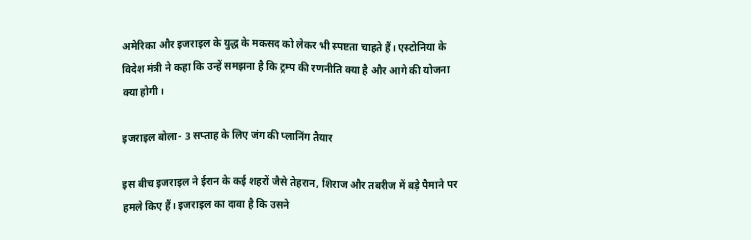अमेरिका और इजराइल के युद्ध के मकसद को लेकर भी स्पष्टता चाहते हैं। एस्टोनिया के विदेश मंत्री ने कहा कि उन्हें समझना है कि ट्रम्प की रणनीति क्या है और आगे की योजना क्या होगी।

इजराइल बोला- 3 सप्ताह के लिए जंग की प्लानिंग तैयार

इस बीच इजराइल ने ईरान के कई शहरों जैसे तेहरान, शिराज और तबरीज में बड़े पैमाने पर हमले किए हैं। इजराइल का दावा है कि उसने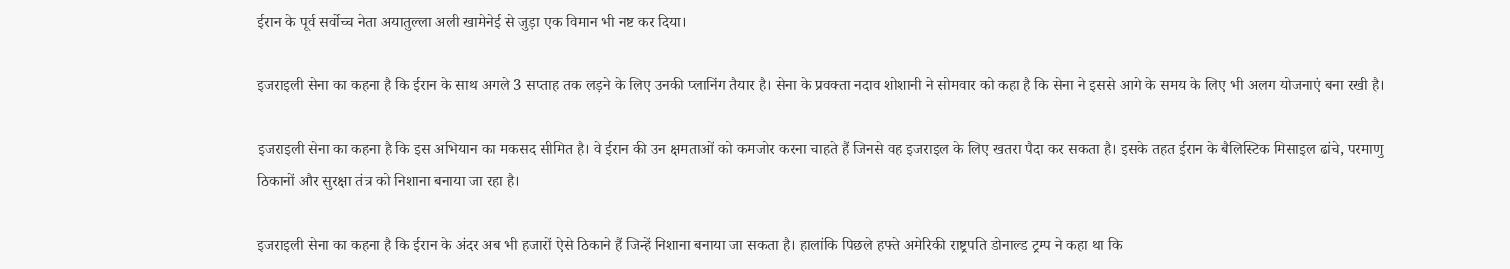ईरान के पूर्व सर्वोच्च नेता अयातुल्ला अली खामेनेई से जुड़ा एक विमान भी नष्ट कर दिया।

इजराइली सेना का कहना है कि ईरान के साथ अगले 3 सप्ताह तक लड़ने के लिए उनकी प्लानिंग तैयार है। सेना के प्रवक्ता नदाव शोशानी ने सोमवार को कहा है कि सेना ने इससे आगे के समय के लिए भी अलग योजनाएं बना रखी है।

इजराइली सेना का कहना है कि इस अभियान का मकसद सीमित है। वे ईरान की उन क्षमताओं को कमजोर करना चाहते हैं जिनसे वह इजराइल के लिए खतरा पैदा कर सकता है। इसके तहत ईरान के बैलिस्टिक मिसाइल ढांचे, परमाणु ठिकानों और सुरक्षा तंत्र को निशाना बनाया जा रहा है।

इजराइली सेना का कहना है कि ईरान के अंदर अब भी हजारों ऐसे ठिकाने हैं जिन्हें निशाना बनाया जा सकता है। हालांकि पिछले हफ्ते अमेरिकी राष्ट्रपति डोनाल्ड ट्रम्प ने कहा था कि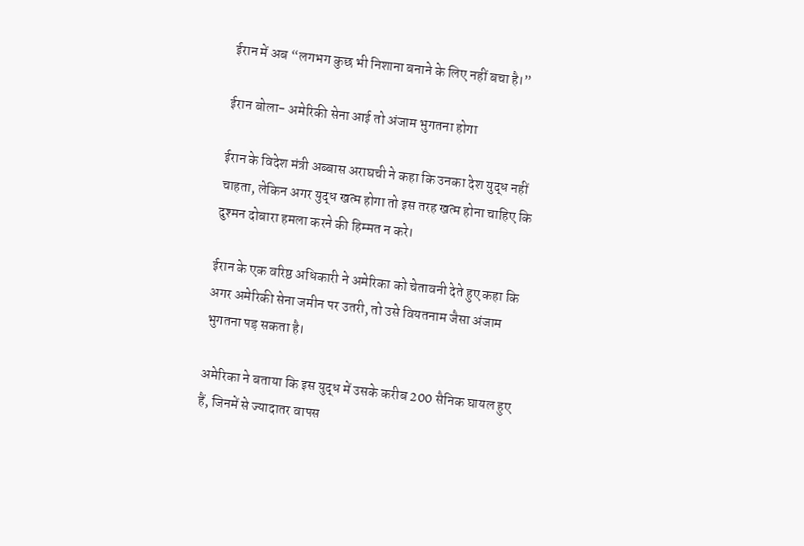ईरान में अब “लगभग कुछ भी निशाना बनाने के लिए नहीं बचा है।”

ईरान बोला- अमेरिकी सेना आई तो अंजाम भुगतना होगा

ईरान के विदेश मंत्री अब्बास अराघची ने कहा कि उनका देश युद्ध नहीं चाहता, लेकिन अगर युद्ध खत्म होगा तो इस तरह खत्म होना चाहिए कि दुश्मन दोबारा हमला करने की हिम्मत न करे।

ईरान के एक वरिष्ठ अधिकारी ने अमेरिका को चेतावनी देते हुए कहा कि अगर अमेरिकी सेना जमीन पर उतरी, तो उसे वियतनाम जैसा अंजाम भुगतना पड़ सकता है।

अमेरिका ने बताया कि इस युद्ध में उसके करीब 200 सैनिक घायल हुए हैं, जिनमें से ज्यादातर वापस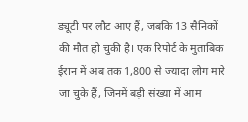ड्यूटी पर लौट आए हैं, जबकि 13 सैनिकों की मौत हो चुकी है। एक रिपोर्ट के मुताबिक ईरान में अब तक 1,800 से ज्यादा लोग मारे जा चुके हैं, जिनमें बड़ी संख्या में आम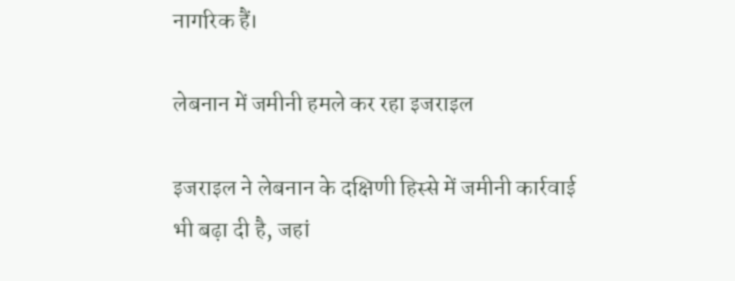नागरिक हैं।

लेबनान में जमीनी हमले कर रहा इजराइल

इजराइल ने लेबनान के दक्षिणी हिस्से में जमीनी कार्रवाई भी बढ़ा दी है, जहां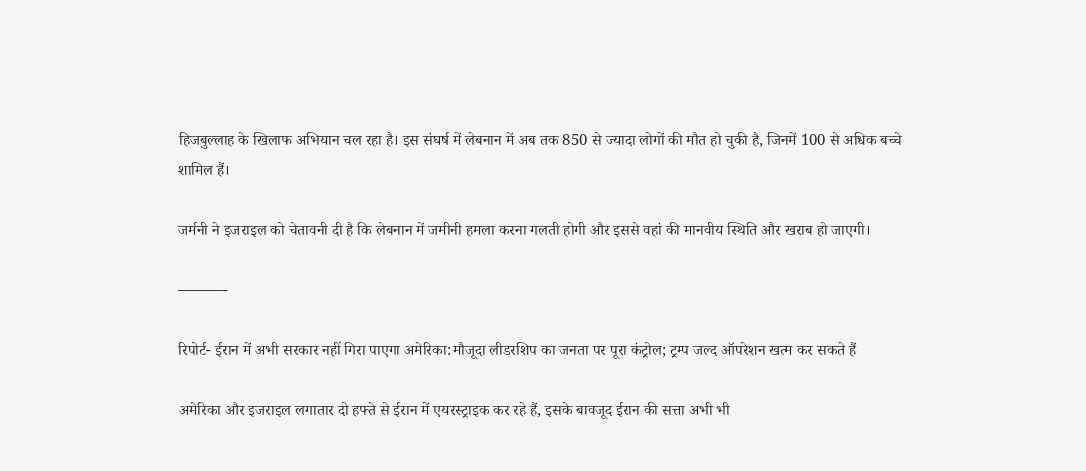हिजबुल्लाह के खिलाफ अभियान चल रहा है। इस संघर्ष में लेबनान में अब तक 850 से ज्यादा लोगों की मौत हो चुकी है, जिनमें 100 से अधिक बच्चे शामिल हैं।

जर्मनी ने इजराइल को चेतावनी दी है कि लेबनान में जमीनी हमला करना गलती होगी और इससे वहां की मानवीय स्थिति और खराब हो जाएगी।

———-

रिपोर्ट- ईरान में अभी सरकार नहीं गिरा पाएगा अमेरिका:मौजूदा लीडरशिप का जनता पर पूरा कंट्रोल; ट्रम्प जल्द ऑपरेशन खत्म कर सकते हैं

अमेरिका और इजराइल लगातार दो हफ्ते से ईरान में एयरस्ट्राइक कर रहे हैं, इसके बावजूद ईरान की सत्ता अभी भी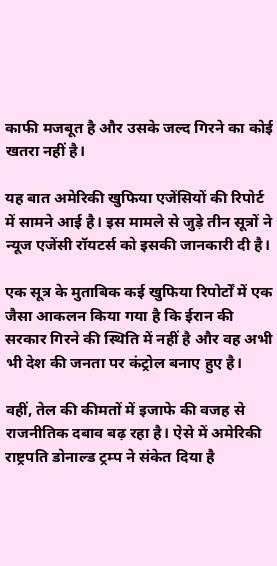काफी मजबूत है और उसके जल्द गिरने का कोई खतरा नहीं है।

यह बात अमेरिकी खुफिया एजेंसियों की रिपोर्ट में सामने आई है। इस मामले से जुड़े तीन सूत्रों ने न्यूज एजेंसी रॉयटर्स को इसकी जानकारी दी है।

एक सूत्र के मुताबिक कई खुफिया रिपोर्टों में एक जैसा आकलन किया गया है कि ईरान की सरकार गिरने की स्थिति में नहीं है और वह अभी भी देश की जनता पर कंट्रोल बनाए हुए है।

वहीं, तेल की कीमतों में इजाफे की वजह से राजनीतिक दबाव बढ़ रहा है। ऐसे में अमेरिकी राष्ट्रपति डोनाल्ड ट्रम्प ने संकेत दिया है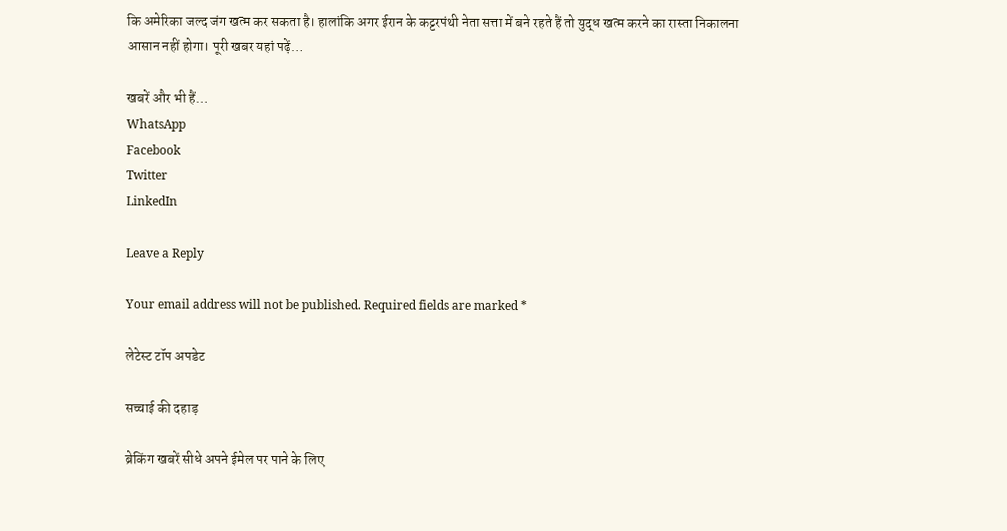कि अमेरिका जल्द जंग खत्म कर सकता है। हालांकि अगर ईरान के कट्टरपंथी नेता सत्ता में बने रहते हैं तो युद्ध खत्म करने का रास्ता निकालना आसान नहीं होगा। पूरी खबर यहां पढ़ें…

खबरें और भी हैं…
WhatsApp
Facebook
Twitter
LinkedIn

Leave a Reply

Your email address will not be published. Required fields are marked *

लेटेस्ट टॉप अपडेट

सच्चाई की दहाड़

ब्रेकिंग खबरें सीधे अपने ईमेल पर पाने के लिए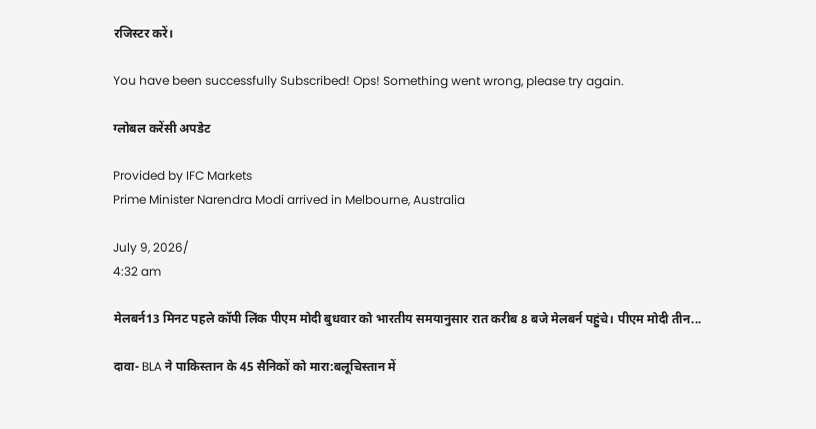रजिस्टर करें।

You have been successfully Subscribed! Ops! Something went wrong, please try again.

ग्लोबल करेंसी अपडेट

Provided by IFC Markets
Prime Minister Narendra Modi arrived in Melbourne, Australia

July 9, 2026/
4:32 am

मेलबर्न13 मिनट पहले कॉपी लिंक पीएम मोदी बुधवार को भारतीय समयानुसार रात करीब 8 बजे मेलबर्न पहुंचे। पीएम मोदी तीन...

दावा- BLA ने पाकिस्तान के 45 सैनिकों को मारा:बलूचिस्तान में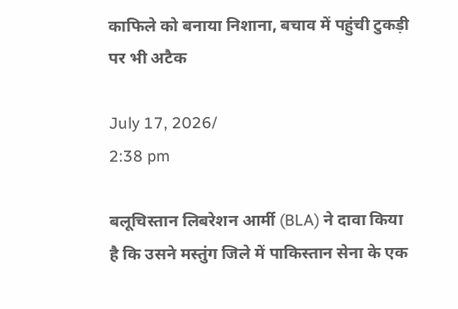काफिले को बनाया निशाना, बचाव में पहुंची टुकड़ी पर भी अटैक

July 17, 2026/
2:38 pm

बलूचिस्तान लिबरेशन आर्मी (BLA) ने दावा किया है कि उसने मस्तुंग जिले में पाकिस्तान सेना के एक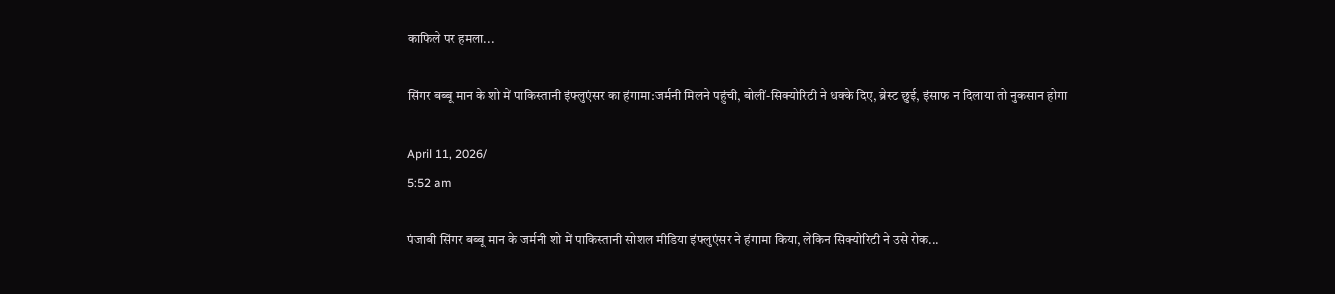काफिले पर हमला...

सिंगर बब्बू मान के शो में पाकिस्तानी इंफ्लुएंसर का हंगामा:जर्मनी मिलने पहुंची, बोलीं-सिक्योरिटी ने धक्के दिए, ब्रेस्ट छुई, इंसाफ न दिलाया तो नुकसान होगा

April 11, 2026/
5:52 am

पंजाबी सिंगर बब्बू मान के जर्मनी शो में पाकिस्तानी सोशल मीडिया इंफ्लुएंसर ने हंगामा किया, लेकिन सिक्योरिटी ने उसे रोक...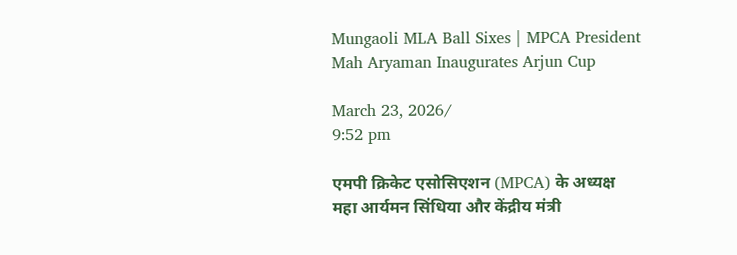Mungaoli MLA Ball Sixes | MPCA President Mah Aryaman Inaugurates Arjun Cup

March 23, 2026/
9:52 pm

एमपी क्रिकेट एसोसिएशन (MPCA) के अध्यक्ष महा आर्यमन सिंधिया और केंद्रीय मंत्री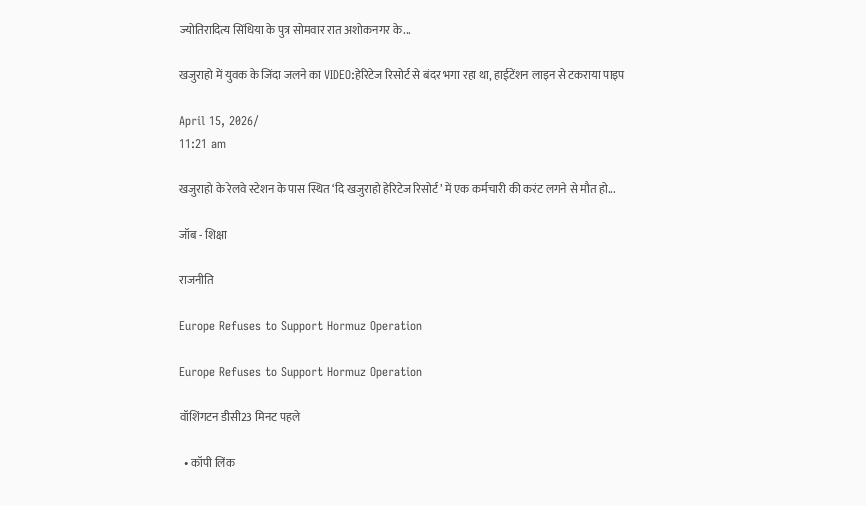ज्योतिरादित्य सिंधिया के पुत्र सोमवार रात अशोकनगर के...

खजुराहो में युवक के जिंदा जलने का VIDEO:हेरिटेज रिसोर्ट से बंदर भगा रहा था, हाईटेंशन लाइन से टकराया पाइप

April 15, 2026/
11:21 am

खजुराहो के रेलवे स्टेशन के पास स्थित ‘दि खजुराहो हेरिटेज रिसोर्ट’ में एक कर्मचारी की करंट लगने से मौत हो...

जॉब - शिक्षा

राजनीति

Europe Refuses to Support Hormuz Operation

Europe Refuses to Support Hormuz Operation

वॉशिंगटन डीसी23 मिनट पहले

  • कॉपी लिंक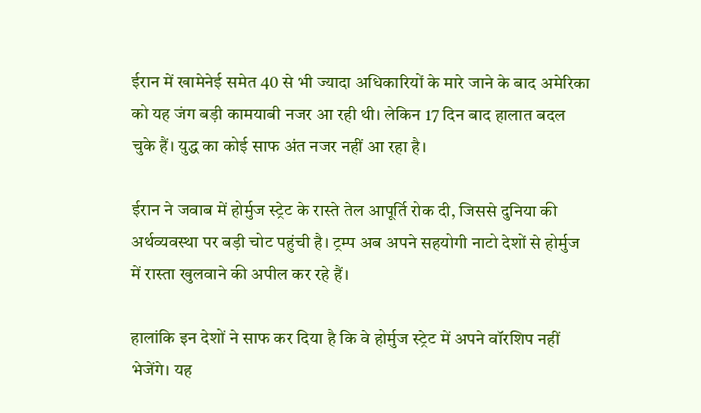ईरान में खामेनेई समेत 40 से भी ज्यादा अधिकारियों के मारे जाने के बाद अमेरिका को यह जंग बड़ी कामयाबी नजर आ रही थी। लेकिन 17 दिन बाद हालात बदल चुके हैं। युद्ध का कोई साफ अंत नजर नहीं आ रहा है।

ईरान ने जवाब में होर्मुज स्ट्रेट के रास्ते तेल आपूर्ति रोक दी, जिससे दुनिया की अर्थव्यवस्था पर बड़ी चोट पहुंची है। ट्रम्प अब अपने सहयोगी नाटो देशों से होर्मुज में रास्ता खुलवाने की अपील कर रहे हैं।

हालांकि इन देशों ने साफ कर दिया है कि वे होर्मुज स्ट्रेट में अपने वॉरशिप नहीं भेजेंगे। यह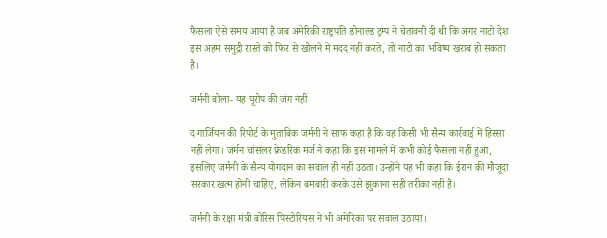फैसला ऐसे समय आया है जब अमेरिकी राष्ट्रपति डोनाल्ड ट्रम्प ने चेतावनी दी थी कि अगर नाटो देश इस अहम समुद्री रास्ते को फिर से खोलने में मदद नहीं करते, तो नाटो का भविष्य खराब हो सकता है।

जर्मनी बोला- यह यूरोप की जंग नहीं

द गार्जियन की रिपोर्ट के मुताबिक जर्मनी ने साफ कहा है कि वह किसी भी सैन्य कार्रवाई में हिस्सा नहीं लेगा। जर्मन चांसलर फ्रेडरिक मर्ज ने कहा कि इस मामले में कभी कोई फैसला नहीं हुआ, इसलिए जर्मनी के सैन्य योगदान का सवाल ही नहीं उठता। उन्होंने यह भी कहा कि ईरान की मौजूदा सरकार खत्म होनी चाहिए, लेकिन बमबारी करके उसे झुकाना सही तरीका नहीं है।

जर्मनी के रक्षा मंत्री बोरिस पिस्टोरियस ने भी अमेरिका पर सवाल उठाया।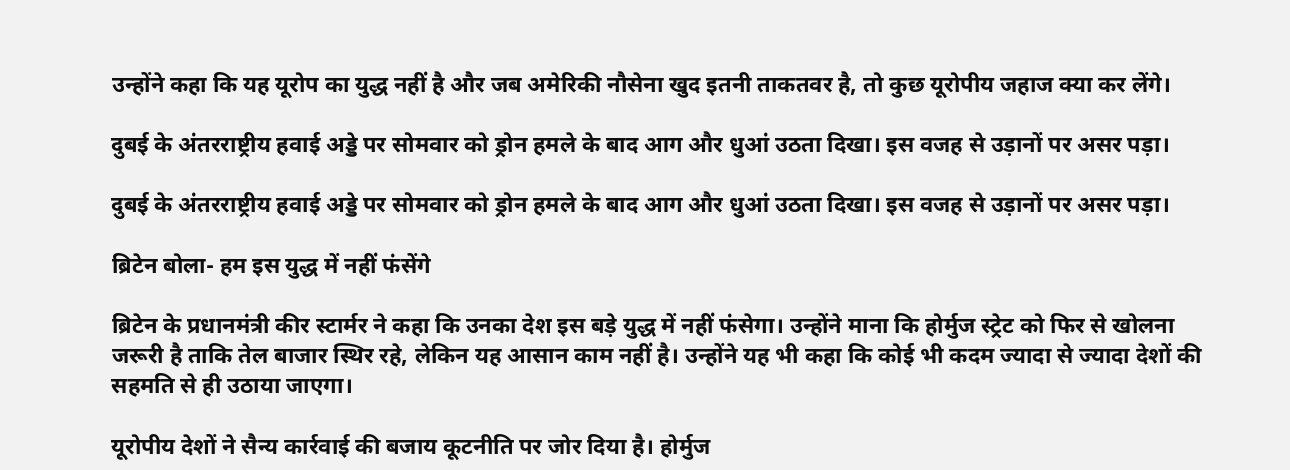उन्होंने कहा कि यह यूरोप का युद्ध नहीं है और जब अमेरिकी नौसेना खुद इतनी ताकतवर है, तो कुछ यूरोपीय जहाज क्या कर लेंगे।

दुबई के अंतरराष्ट्रीय हवाई अड्डे पर सोमवार को ड्रोन हमले के बाद आग और धुआं उठता दिखा। इस वजह से उड़ानों पर असर पड़ा।

दुबई के अंतरराष्ट्रीय हवाई अड्डे पर सोमवार को ड्रोन हमले के बाद आग और धुआं उठता दिखा। इस वजह से उड़ानों पर असर पड़ा।

ब्रिटेन बोला- हम इस युद्ध में नहीं फंसेंगे

ब्रिटेन के प्रधानमंत्री कीर स्टार्मर ने कहा कि उनका देश इस बड़े युद्ध में नहीं फंसेगा। उन्होंने माना कि होर्मुज स्ट्रेट को फिर से खोलना जरूरी है ताकि तेल बाजार स्थिर रहे, लेकिन यह आसान काम नहीं है। उन्होंने यह भी कहा कि कोई भी कदम ज्यादा से ज्यादा देशों की सहमति से ही उठाया जाएगा।

यूरोपीय देशों ने सैन्य कार्रवाई की बजाय कूटनीति पर जोर दिया है। होर्मुज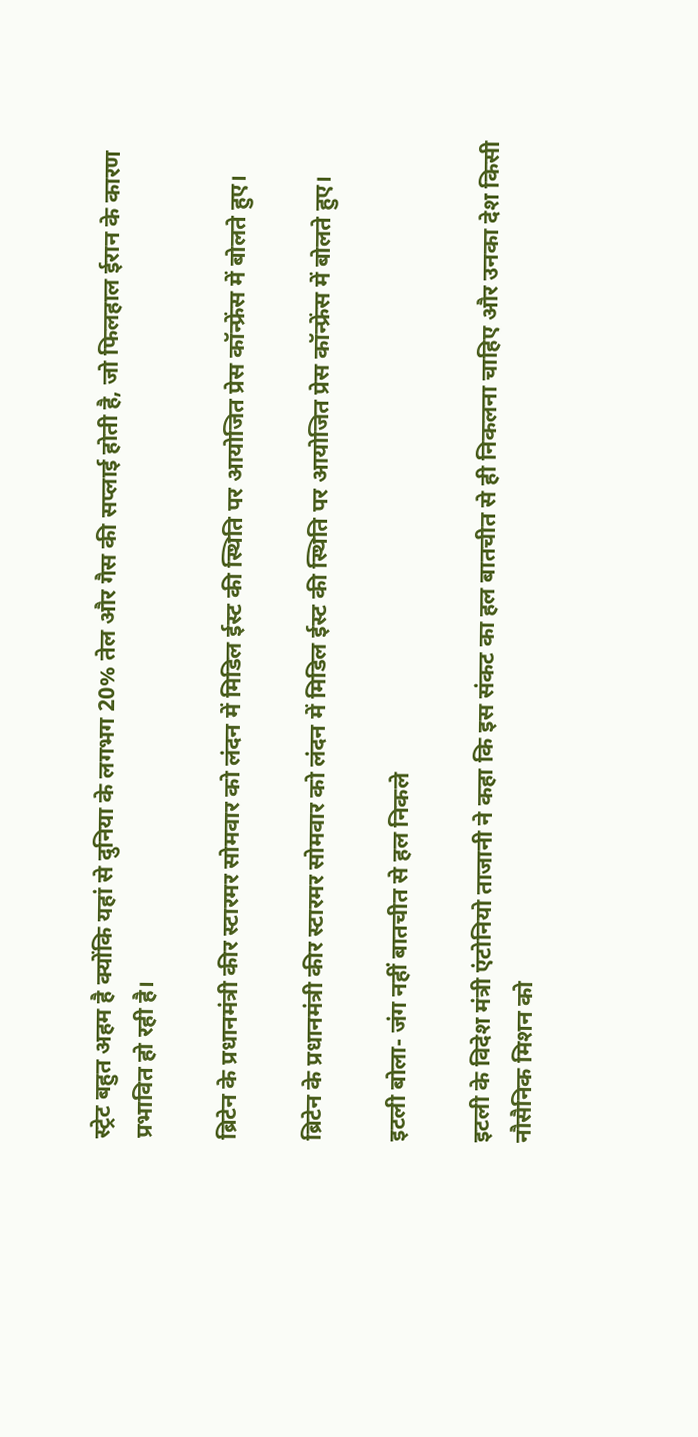स्ट्रेट बहुत अहम है क्योंकि यहां से दुनिया के लगभग 20% तेल और गैस की सप्लाई होती है, जो फिलहाल ईरान के कारण प्रभावित हो रही है।

ब्रिटेन के प्रधानमंत्री कीर स्टारमर सोमवार को लंदन में मिडिल ईस्ट की स्थिति पर आयोजित प्रेस कॉन्फ्रेंस में बोलते हुए।

ब्रिटेन के प्रधानमंत्री कीर स्टारमर सोमवार को लंदन में मिडिल ईस्ट की स्थिति पर आयोजित प्रेस कॉन्फ्रेंस में बोलते हुए।

इटली बोला- जंग नहीं बातचीत से हल निकले

इटली के विदेश मंत्री एंटोनियो ताजानी ने कहा कि इस संकट का हल बातचीत से ही निकलना चाहिए और उनका देश किसी नौसैनिक मिशन को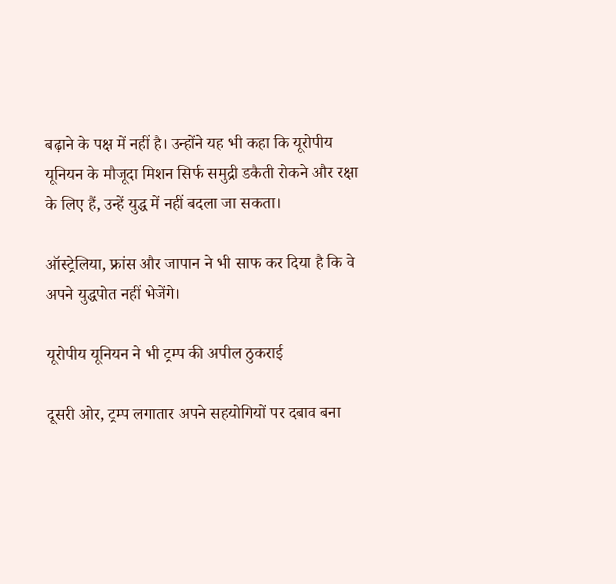बढ़ाने के पक्ष में नहीं है। उन्होंने यह भी कहा कि यूरोपीय यूनियन के मौजूदा मिशन सिर्फ समुद्री डकैती रोकने और रक्षा के लिए हैं, उन्हें युद्ध में नहीं बदला जा सकता।

ऑस्ट्रेलिया, फ्रांस और जापान ने भी साफ कर दिया है कि वे अपने युद्धपोत नहीं भेजेंगे।

यूरोपीय यूनियन ने भी ट्रम्प की अपील ठुकराई

दूसरी ओर, ट्रम्प लगातार अपने सहयोगियों पर दबाव बना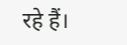रहे हैं।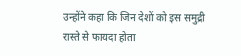उन्होंने कहा कि जिन देशों को इस समुद्री रास्ते से फायदा होता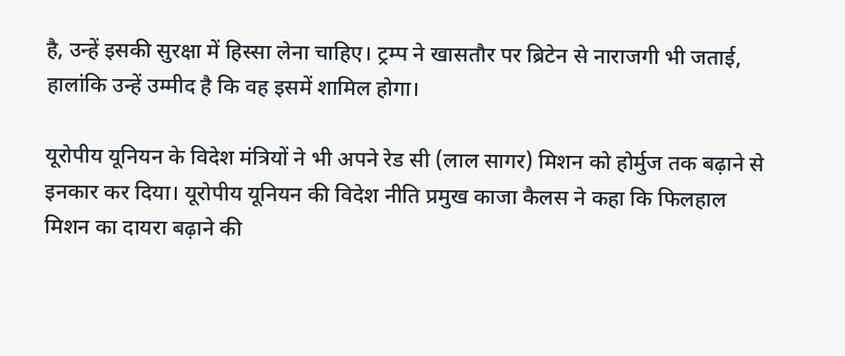है, उन्हें इसकी सुरक्षा में हिस्सा लेना चाहिए। ट्रम्प ने खासतौर पर ब्रिटेन से नाराजगी भी जताई, हालांकि उन्हें उम्मीद है कि वह इसमें शामिल होगा।

यूरोपीय यूनियन के विदेश मंत्रियों ने भी अपने रेड सी (लाल सागर) मिशन को होर्मुज तक बढ़ाने से इनकार कर दिया। यूरोपीय यूनियन की विदेश नीति प्रमुख काजा कैलस ने कहा कि फिलहाल मिशन का दायरा बढ़ाने की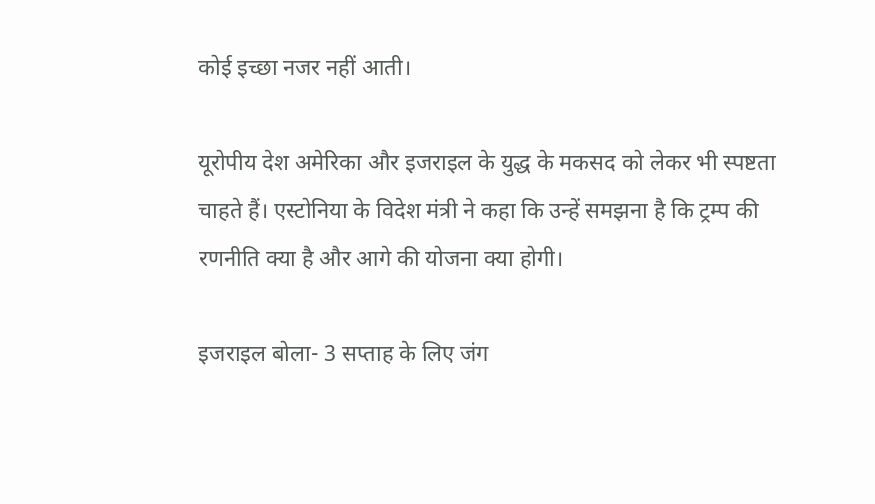कोई इच्छा नजर नहीं आती।

यूरोपीय देश अमेरिका और इजराइल के युद्ध के मकसद को लेकर भी स्पष्टता चाहते हैं। एस्टोनिया के विदेश मंत्री ने कहा कि उन्हें समझना है कि ट्रम्प की रणनीति क्या है और आगे की योजना क्या होगी।

इजराइल बोला- 3 सप्ताह के लिए जंग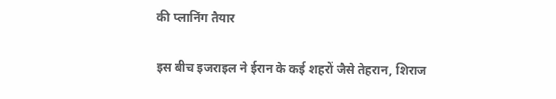की प्लानिंग तैयार

इस बीच इजराइल ने ईरान के कई शहरों जैसे तेहरान, शिराज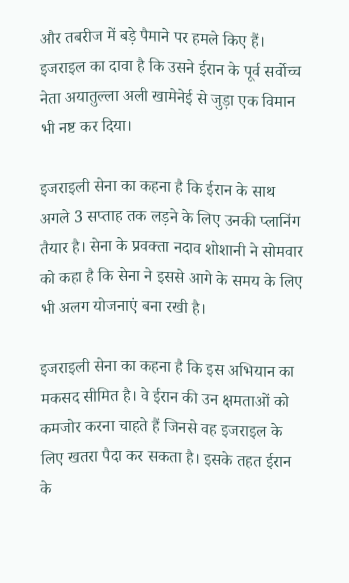और तबरीज में बड़े पैमाने पर हमले किए हैं। इजराइल का दावा है कि उसने ईरान के पूर्व सर्वोच्च नेता अयातुल्ला अली खामेनेई से जुड़ा एक विमान भी नष्ट कर दिया।

इजराइली सेना का कहना है कि ईरान के साथ अगले 3 सप्ताह तक लड़ने के लिए उनकी प्लानिंग तैयार है। सेना के प्रवक्ता नदाव शोशानी ने सोमवार को कहा है कि सेना ने इससे आगे के समय के लिए भी अलग योजनाएं बना रखी है।

इजराइली सेना का कहना है कि इस अभियान का मकसद सीमित है। वे ईरान की उन क्षमताओं को कमजोर करना चाहते हैं जिनसे वह इजराइल के लिए खतरा पैदा कर सकता है। इसके तहत ईरान के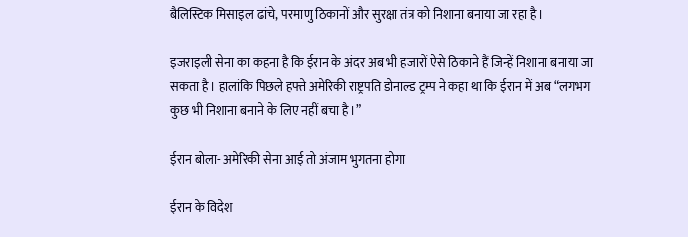बैलिस्टिक मिसाइल ढांचे, परमाणु ठिकानों और सुरक्षा तंत्र को निशाना बनाया जा रहा है।

इजराइली सेना का कहना है कि ईरान के अंदर अब भी हजारों ऐसे ठिकाने हैं जिन्हें निशाना बनाया जा सकता है। हालांकि पिछले हफ्ते अमेरिकी राष्ट्रपति डोनाल्ड ट्रम्प ने कहा था कि ईरान में अब “लगभग कुछ भी निशाना बनाने के लिए नहीं बचा है।”

ईरान बोला- अमेरिकी सेना आई तो अंजाम भुगतना होगा

ईरान के विदेश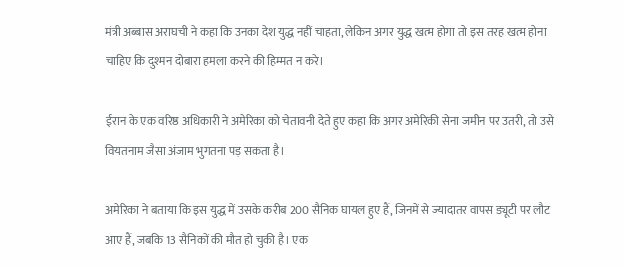मंत्री अब्बास अराघची ने कहा कि उनका देश युद्ध नहीं चाहता, लेकिन अगर युद्ध खत्म होगा तो इस तरह खत्म होना चाहिए कि दुश्मन दोबारा हमला करने की हिम्मत न करे।

ईरान के एक वरिष्ठ अधिकारी ने अमेरिका को चेतावनी देते हुए कहा कि अगर अमेरिकी सेना जमीन पर उतरी, तो उसे वियतनाम जैसा अंजाम भुगतना पड़ सकता है।

अमेरिका ने बताया कि इस युद्ध में उसके करीब 200 सैनिक घायल हुए हैं, जिनमें से ज्यादातर वापस ड्यूटी पर लौट आए हैं, जबकि 13 सैनिकों की मौत हो चुकी है। एक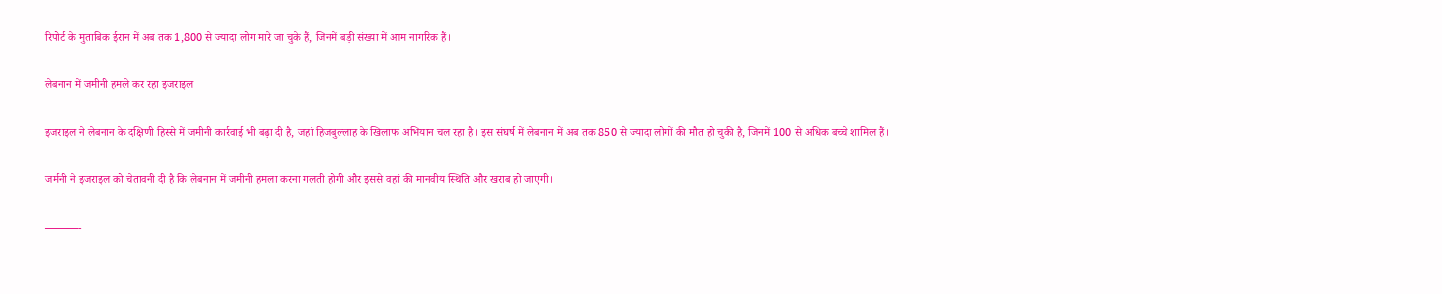रिपोर्ट के मुताबिक ईरान में अब तक 1,800 से ज्यादा लोग मारे जा चुके हैं, जिनमें बड़ी संख्या में आम नागरिक हैं।

लेबनान में जमीनी हमले कर रहा इजराइल

इजराइल ने लेबनान के दक्षिणी हिस्से में जमीनी कार्रवाई भी बढ़ा दी है, जहां हिजबुल्लाह के खिलाफ अभियान चल रहा है। इस संघर्ष में लेबनान में अब तक 850 से ज्यादा लोगों की मौत हो चुकी है, जिनमें 100 से अधिक बच्चे शामिल हैं।

जर्मनी ने इजराइल को चेतावनी दी है कि लेबनान में जमीनी हमला करना गलती होगी और इससे वहां की मानवीय स्थिति और खराब हो जाएगी।

———-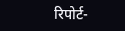रिपोर्ट-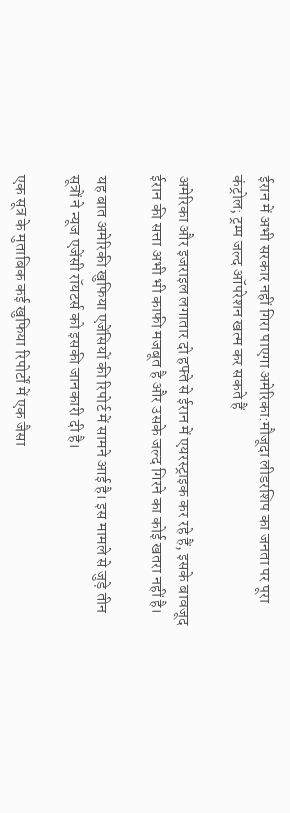ईरान में अभी सरकार नहीं गिरा पाएगा अमेरिका:मौजूदा लीडरशिप का जनता पर पूरा कंट्रोल; ट्रम्प जल्द ऑपरेशन खत्म कर सकते हैं

अमेरिका और इजराइल लगातार दो हफ्ते से ईरान में एयरस्ट्राइक कर रहे हैं, इसके बावजूद ईरान की सत्ता अभी भी काफी मजबूत है और उसके जल्द गिरने का कोई खतरा नहीं है।

यह बात अमेरिकी खुफिया एजेंसियों की रिपोर्ट में सामने आई है। इस मामले से जुड़े तीन सूत्रों ने न्यूज एजेंसी रॉयटर्स को इसकी जानकारी दी है।

एक सूत्र के मुताबिक कई खुफिया रिपोर्टों में एक जैसा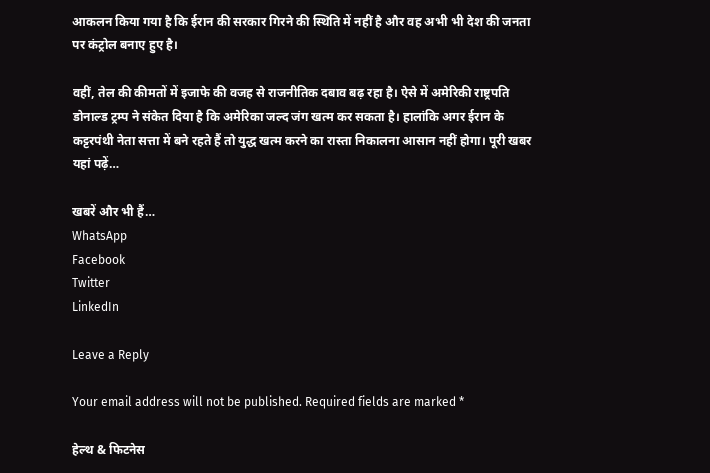आकलन किया गया है कि ईरान की सरकार गिरने की स्थिति में नहीं है और वह अभी भी देश की जनता पर कंट्रोल बनाए हुए है।

वहीं, तेल की कीमतों में इजाफे की वजह से राजनीतिक दबाव बढ़ रहा है। ऐसे में अमेरिकी राष्ट्रपति डोनाल्ड ट्रम्प ने संकेत दिया है कि अमेरिका जल्द जंग खत्म कर सकता है। हालांकि अगर ईरान के कट्टरपंथी नेता सत्ता में बने रहते हैं तो युद्ध खत्म करने का रास्ता निकालना आसान नहीं होगा। पूरी खबर यहां पढ़ें…

खबरें और भी हैं…
WhatsApp
Facebook
Twitter
LinkedIn

Leave a Reply

Your email address will not be published. Required fields are marked *

हेल्थ & फिटनेस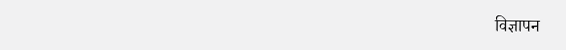विज्ञापन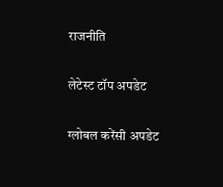राजनीति

लेटेस्ट टॉप अपडेट

ग्लोबल करेंसी अपडेट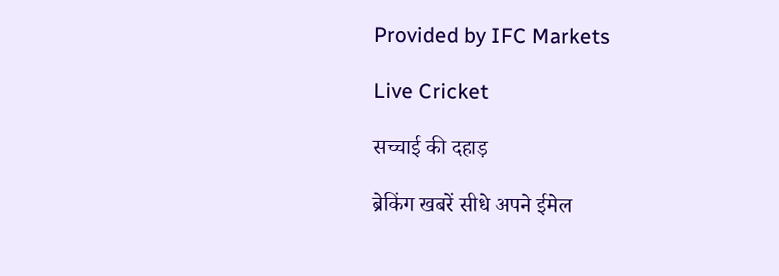Provided by IFC Markets

Live Cricket

सच्चाई की दहाड़

ब्रेकिंग खबरें सीधे अपने ईमेल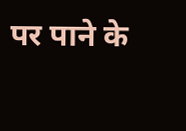पर पाने के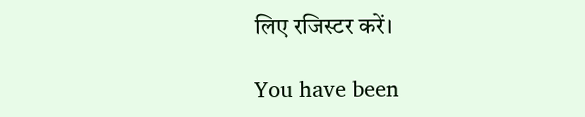लिए रजिस्टर करें।

You have been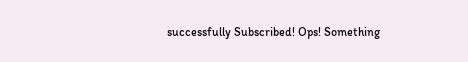successfully Subscribed! Ops! Something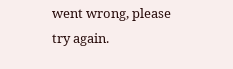went wrong, please try again.